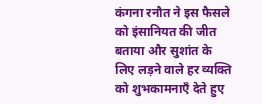कंगना रनौत ने इस फैसले को इंसानियत की जीत बताया और सुशांत के लिए लड़ने वाले हर व्यक्ति को शुभकामनाएँ देते हुए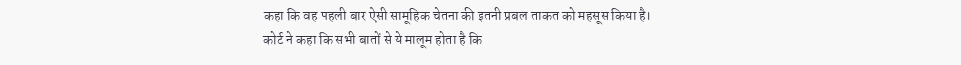कहा कि वह पहली बार ऐसी सामूहिक चेतना की इतनी प्रबल ताकत को महसूस किया है।
कोर्ट ने कहा कि सभी बातों से ये मालूम होता है कि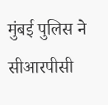मुंबई पुलिस ने सीआरपीसी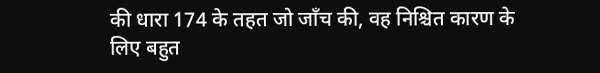की धारा 174 के तहत जो जाँच की, वह निश्चित कारण के लिए बहुत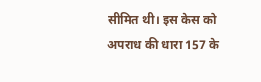सीमित थी। इस केस को अपराध की धारा 157 के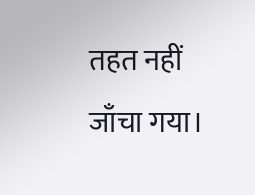तहत नहीं जाँचा गया।